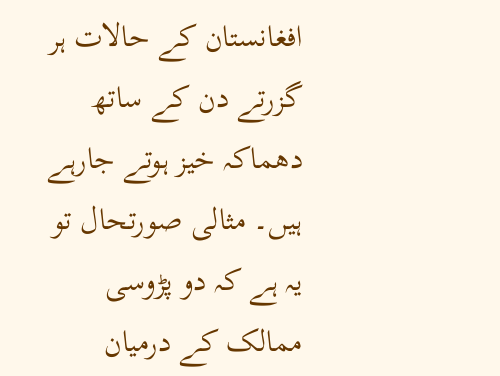افغانستان کے حالات ہر گزرتے دن کے ساتھ دھماکہ خیز ہوتے جارہے ہیں۔ مثالی صورتحال تو یہ ہے کہ دو پڑوسی ممالک کے درمیان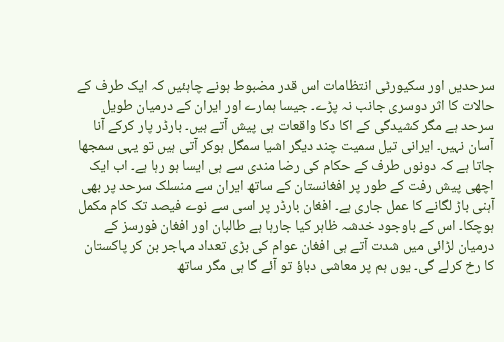سرحدیں اور سکیورٹی انتظامات اس قدر مضبوط ہونے چاہئیں کہ ایک طرف کے حالات کا اثر دوسری جانب نہ پڑے۔ جیسا ہمارے اور ایران کے درمیان طویل سرحد ہے مگر کشیدگی کے اکا دکا واقعات ہی پیش آتے ہیں۔ بارڈر پار کرکے آنا آسان نہیں۔ ایرانی تیل سمیت چند دیگر اشیا سمگل ہوکر آتی ہیں تو یہی سمجھا جاتا ہے کہ دونوں طرف کے حکام کی رضا مندی سے ہی ایسا ہو رہا ہے۔ اب ایک اچھی پیش رفت کے طور پر افغانستان کے ساتھ ایران سے منسلک سرحد پر بھی آہنی باڑ لگانے کا عمل جاری ہے۔ افغان بارڈر پر اسی سے نوے فیصد تک کام مکمل ہوچکا۔ اس کے باوجود خدشہ ظاہر کیا جارہا ہے طالبان اور افغان فورسز کے درمیان لڑائی میں شدت آتے ہی افغان عوام کی بڑی تعداد مہاجر بن کر پاکستان کا رخ کرلے گی۔ یوں ہم پر معاشی دباؤ تو آئے گا ہی مگر ساتھ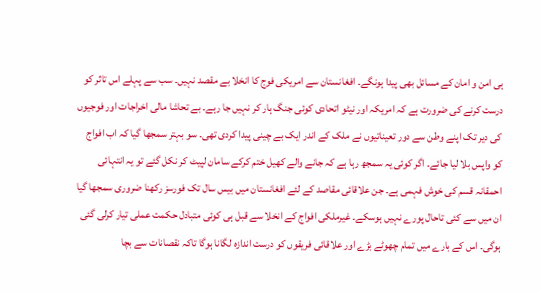ہی امن و امان کے مسائل بھی پیدا ہونگے۔ افغانستان سے امریکی فوج کا انخلا بے مقصد نہیں۔ سب سے پہلے اس تاثر کو درست کرنے کی ضرورت ہے کہ امریکہ اور نیٹو اتحادی کوئی جنگ ہار کر نہیں جا رہے۔ بے تحاشا مالی اخراجات اور فوجیوں کی دیر تک اپنے وطن سے دور تعیناتیوں نے ملک کے اندر ایک بے چینی پیدا کردی تھی۔ سو بہتر سمجھا گیا کہ اب افواج کو واپس بلا لیا جائے۔ اگر کوئی یہ سمجھ رہا ہے کہ جانے والے کھیل ختم کرکے سامان لپیٹ کر نکل گئے تو یہ انتہائی احمقانہ قسم کی خوش فہمی ہے۔ جن علاقائی مقاصد کے لئے افغانستان میں بیس سال تک فورسز رکھنا ضروری سمجھا گیا ان میں سے کئی تاحال پورے نہیں ہوسکے۔ غیرملکی افواج کے انخلا سے قبل ہی کوئی متبادل حکمت عملی تیار کرلی گئی ہوگی۔ اس کے بارے میں تمام چھوٹے بڑے اور علاقائی فریقوں کو درست اندازہ لگانا ہوگا تاکہ نقصانات سے بچا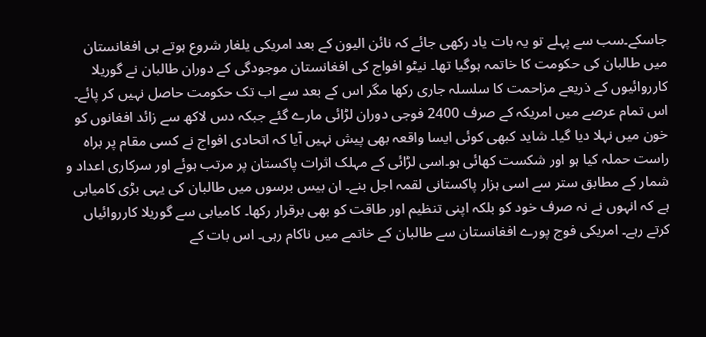جاسکے۔سب سے پہلے تو یہ بات یاد رکھی جائے کہ نائن الیون کے بعد امریکی یلغار شروع ہوتے ہی افغانستان میں طالبان کی حکومت کا خاتمہ ہوگیا تھا۔ نیٹو افواج کی افغانستان موجودگی کے دوران طالبان نے گوریلا کارروائیوں کے ذریعے مزاحمت کا سلسلہ جاری رکھا مگر اس کے بعد سے اب تک حکومت حاصل نہیں کر پائے۔ اس تمام عرصے میں امریکہ کے صرف 2400 فوجی دوران لڑائی مارے گئے جبکہ دس لاکھ سے زائد افغانوں کو خون میں نہلا دیا گیا۔ شاید کبھی کوئی ایسا واقعہ بھی پیش نہیں آیا کہ اتحادی افواج نے کسی مقام پر براہ راست حملہ کیا ہو اور شکست کھائی ہو۔اسی لڑائی کے مہلک اثرات پاکستان پر مرتب ہوئے اور سرکاری اعداد و شمار کے مطابق ستر سے اسی ہزار پاکستانی لقمہ اجل بنے۔ ان بیس برسوں میں طالبان کی یہی بڑی کامیابی ہے کہ انہوں نے نہ صرف خود کو بلکہ اپنی تنظیم اور طاقت کو بھی برقرار رکھا۔ کامیابی سے گوریلا کارروائیاں کرتے رہے۔ امریکی فوج پورے افغانستان سے طالبان کے خاتمے میں ناکام رہی۔ اس بات کے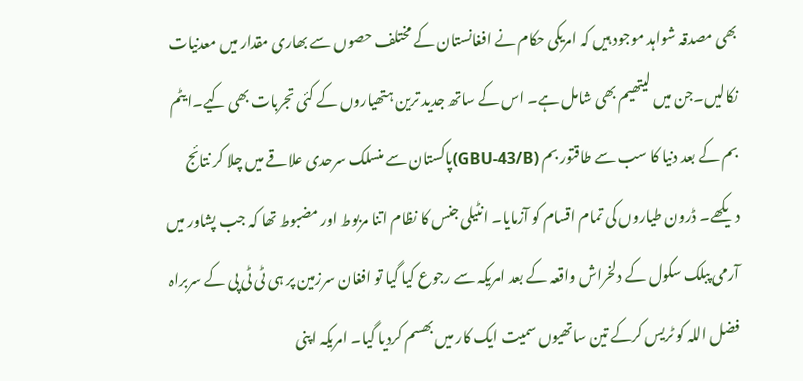بھی مصدقہ شواہد موجود ہیں کہ امریکی حکام نے افغانستان کے مختلف حصوں سے بھاری مقدار میں معدنیات نکالیں۔جن میں لیتھیم بھی شامل ہے۔ اس کے ساتھ جدید ترین ہتھیاروں کے کئی تجربات بھی کیے۔ایٹم بم کے بعد دنیا کا سب سے طاقتور بم (GBU-43/B)پاکستان سے منسلک سرحدی علاقے میں چلا کر نتائج دیکھے۔ ڈرون طیاروں کی تمام اقسام کو آزمایا۔ انٹیلی جنس کا نظام اتنا مربوط اور مضبوط تھا کہ جب پشاور میں آرمی پبلک سکول کے دلخراش واقعہ کے بعد امریکہ سے رجوع کیا گیا تو افغان سرزمین پر ہی ٹی ٹی پی کے سربراہ فضل اللہ کو ٹریس کرکے تین ساتھیوں سمیت ایک کار میں بھسم کردیا گیا۔ امریکہ اپنی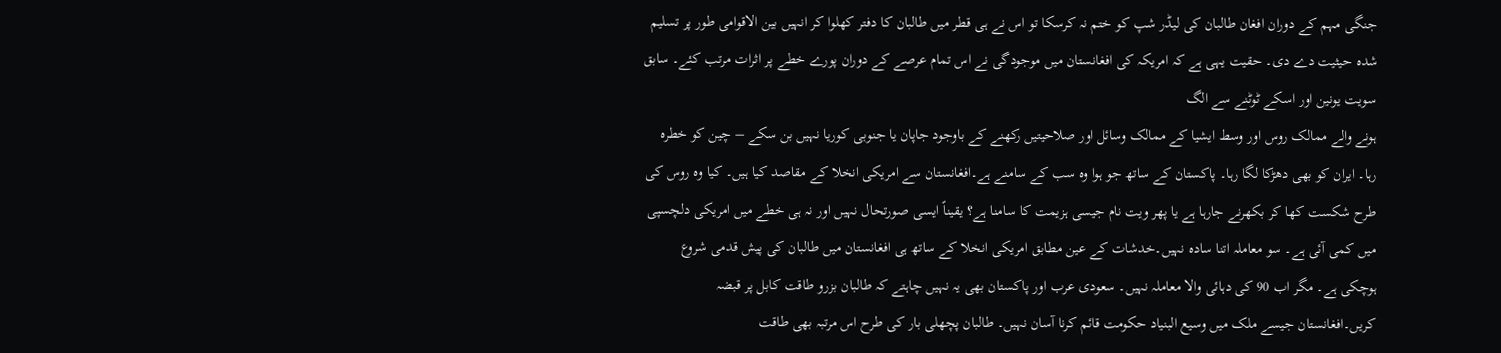جنگی مہم کے دوران افغان طالبان کی لیڈر شپ کو ختم نہ کرسکا تو اس نے ہی قطر میں طالبان کا دفتر کھلوا کر انہیں بین الاقوامی طور پر تسلیم شدہ حیثیت دے دی۔ حقیت یہی ہے کہ امریکہ کی افغانستان میں موجودگی نے اس تمام عرصے کے دوران پورے خطے پر اثرات مرتب کئے۔ سابق سویت یونین اور اسکے ٹوٹنے سے الگ
ہونے والے ممالک روس اور وسط ایشیا کے ممالک وسائل اور صلاحیتیں رکھنے کے باوجود جاپان یا جنوبی کوریا نہیں بن سکے – چین کو خطرہ رہا۔ ایران کو بھی دھڑکا لگا رہا۔ پاکستان کے ساتھ جو ہوا وہ سب کے سامنے ہے۔افغانستان سے امریکی انخلا کے مقاصد کیا ہیں۔ کیا وہ روس کی طرح شکست کھا کر بکھرنے جارہا ہے یا پھر ویت نام جیسی ہزیمت کا سامنا ہے؟ یقیناً ایسی صورتحال نہیں اور نہ ہی خطے میں امریکی دلچسپی میں کمی آئی ہے۔ سو معاملہ اتنا سادہ نہیں۔خدشات کے عین مطابق امریکی انخلا کے ساتھ ہی افغانستان میں طالبان کی پیش قدمی شروع ہوچکی ہے۔ مگر اب 90 کی دہائی والا معاملہ نہیں۔ سعودی عرب اور پاکستان بھی یہ نہیں چاہتے کہ طالبان بزرو طاقت کابل پر قبضہ کریں۔افغانستان جیسے ملک میں وسیع البنیاد حکومت قائم کرنا آسان نہیں۔ طالبان پچھلی بار کی طرح اس مرتبہ بھی طاقت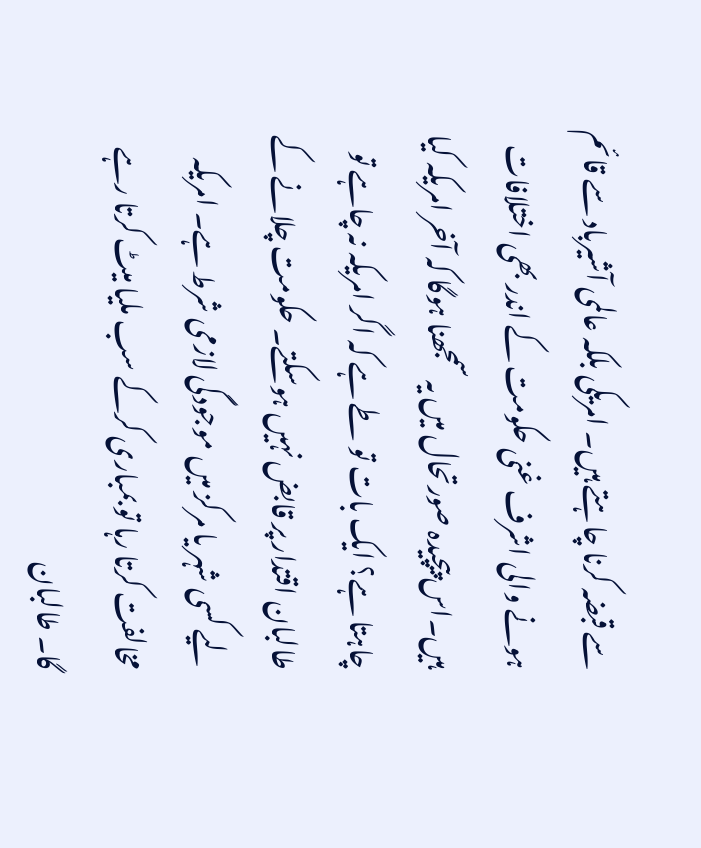سے قبضہ کرنا چاہتے ہیں۔ امریکی بلکہ عالمی آشیرباد سے قائم ہونے والی اشرف غنی حکومت کے اندر بھی اختلافات ہیں۔اس پیچیدہ صورتحال میں یہ سمجھنا ہوگا کہ آخر امریکہ کیا چاہتا ہے؟ ایک بات تو طے ہے کہ اگر امریکہ نہ چاہے تو طالبان اقتدار پر قابض نہیں ہوسکتے۔ حکومت چلانے کے لیے کسی شہر یا مرکز میں موجودگی لازمی شرط ہے۔ امریکہ مخالفت کرتا رہا تو بمباری کرکے سب ملیا میٹ کرتا رہے گا۔ طالبان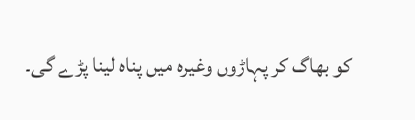کو بھاگ کر پہاڑوں وغیرہ میں پناہ لینا پڑے گی۔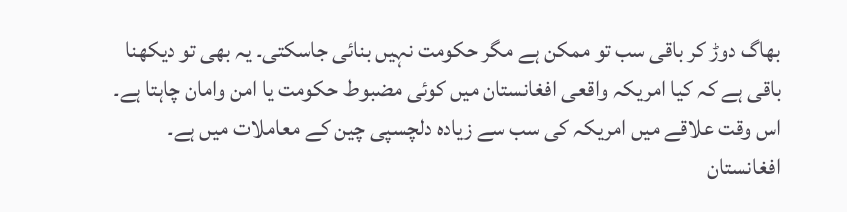بھاگ دوڑ کر باقی سب تو ممکن ہے مگر حکومت نہیں بنائی جاسکتی۔ یہ بھی تو دیکھنا باقی ہے کہ کیا امریکہ واقعی افغانستان میں کوئی مضبوط حکومت یا امن وامان چاہتا ہے۔ اس وقت علاقے میں امریکہ کی سب سے زیادہ دلچسپی چین کے معاملات میں ہے۔ افغانستان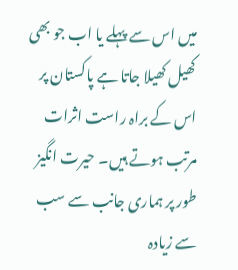میں اس سے پہلے یا اب جو بھی کھیل کھیلا جاتا ہے پاکستان پر اس کے براہ راست اثرات مرتب ہوتے ہیں۔ حیرت انگیز طور پر ہماری جانب سے سب سے زیادہ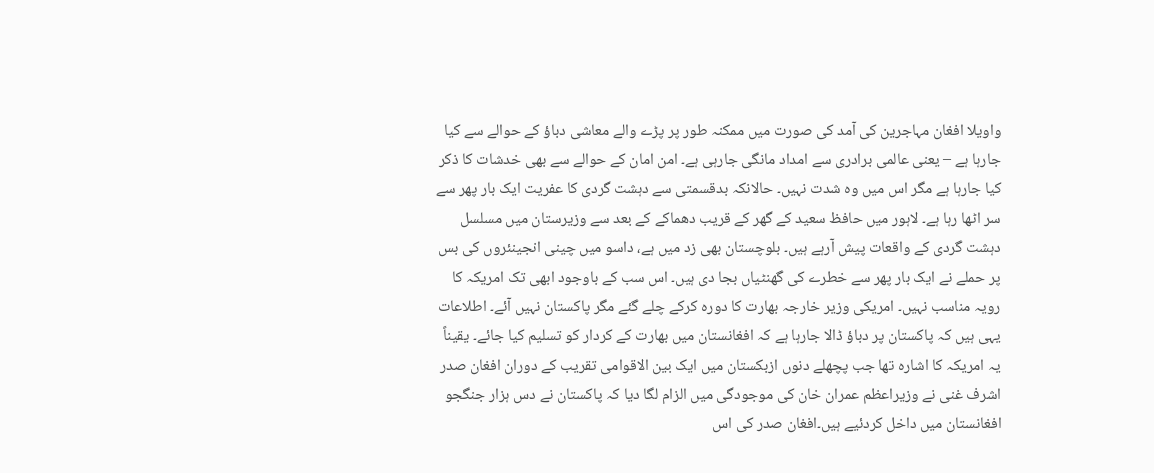واویلا افغان مہاجرین کی آمد کی صورت میں ممکنہ طور پر پڑے والے معاشی دباؤ کے حوالے سے کیا جارہا ہے – یعنی عالمی برادری سے امداد مانگی جارہی ہے۔ امن امان کے حوالے سے بھی خدشات کا ذکر کیا جارہا ہے مگر اس میں وہ شدت نہیں۔ حالانکہ بدقسمتی سے دہشت گردی کا عفریت ایک بار پھر سے سر اٹھا رہا ہے۔ لاہور میں حافظ سعید کے گھر کے قریب دھماکے کے بعد سے وزیرستان میں مسلسل دہشت گردی کے واقعات پیش آرہے ہیں۔ بلوچستان بھی زد میں ہے، داسو میں چینی انجینئروں کی بس پر حملے نے ایک بار پھر سے خطرے کی گھنٹیاں بجا دی ہیں۔ اس سب کے باوجود ابھی تک امریکہ کا رویہ مناسب نہیں۔ امریکی وزیر خارجہ بھارت کا دورہ کرکے چلے گئے مگر پاکستان نہیں آئے۔ اطلاعات یہی ہیں کہ پاکستان پر دباؤ ڈالا جارہا ہے کہ افغانستان میں بھارت کے کردار کو تسلیم کیا جائے۔ یقیناً یہ امریکہ کا اشارہ تھا جب پچھلے دنوں ازبکستان میں ایک بین الاقوامی تقریب کے دوران افغان صدر اشرف غنی نے وزیراعظم عمران خان کی موجودگی میں الزام لگا دیا کہ پاکستان نے دس ہزار جنگجو افغانستان میں داخل کردئیے ہیں۔افغان صدر کی اس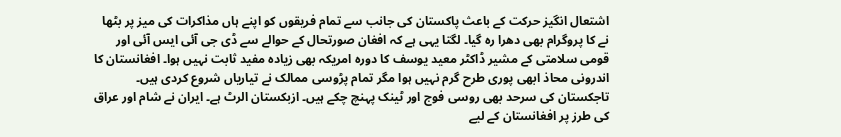اشتعال انگیز حرکت کے باعث پاکستان کی جانب سے تمام فریقوں کو اپنے ہاں مذاکرات کی میز پر بٹھا نے کا پروگرام بھی دھرا رہ گیا۔ لگتا یہی ہے کہ افغان صورتحال کے حوالے سے ڈی جی آئی ایس آئی اور قومی سلامتی کے مشیر ڈاکٹر معید یوسف کا دورہ امریکہ بھی زیادہ مفید ثابت نہیں ہوا۔ افغانستان کا اندرونی محاذ ابھی پوری طرح گرم نہیں ہوا مگر تمام پڑوسی ممالک نے تیاریاں شروع کردی ہیں۔ تاجکستان کی سرحد بھی روسی فوج اور ٹینک پہنچ چکے ہیں۔ ازبکستان الرٹ ہے۔ ایران نے شام اور عراق کی طرز پر افغانستان کے لیے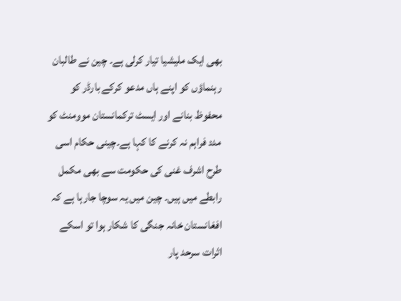بھی ایک ملیشیا تیار کرلی ہے۔ چین نے طالبان رہنماؤں کو اپنے ہاں مدعو کرکے بارڈر کو محفوظ بنانے اور ایسٹ ترکمانستان موومنٹ کو مدد فراہم نہ کرنے کا کہا ہے۔چینی حکام اسی طرح اشرف غنی کی حکومت سے بھی مکمل رابطے میں ہیں۔ چین میں یہ سوچا جارہا ہے کہ افغانستان خانہ جنگی کا شکار ہوا تو اسکے اثرات سرحد پار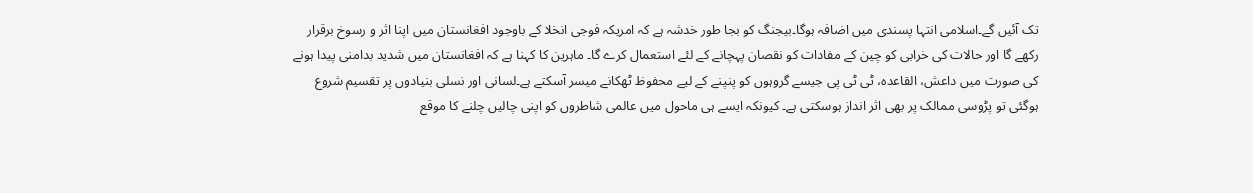تک آئیں گے۔اسلامی انتہا پسندی میں اضافہ ہوگا۔بیجنگ کو بجا طور خدشہ ہے کہ امریکہ فوجی انخلا کے باوجود افغانستان میں اپنا اثر و رسوخ برقرار رکھے گا اور حالات کی خرابی کو چین کے مفادات کو نقصان پہچانے کے لئے استعمال کرے گا۔ ماہرین کا کہنا ہے کہ افغانستان میں شدید بدامنی پیدا ہونے کی صورت میں داعش، القاعدہ، ٹی ٹی پی جیسے گروہوں کو پنپنے کے لیے محفوظ ٹھکانے میسر آسکتے ہے۔لسانی اور نسلی بنیادوں پر تقسیم شروع ہوگئی تو پڑوسی ممالک پر بھی اثر انداز ہوسکتی ہے۔ کیونکہ ایسے ہی ماحول میں عالمی شاطروں کو اپنی چالیں چلنے کا موقع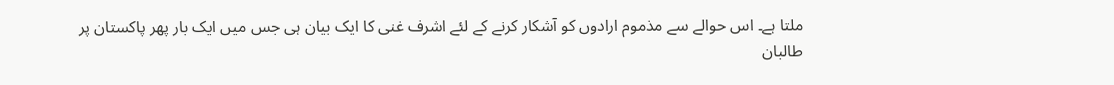ملتا ہے۔ اس حوالے سے مذموم ارادوں کو آشکار کرنے کے لئے اشرف غنی کا ایک بیان ہی جس میں ایک بار پھر پاکستان پر طالبان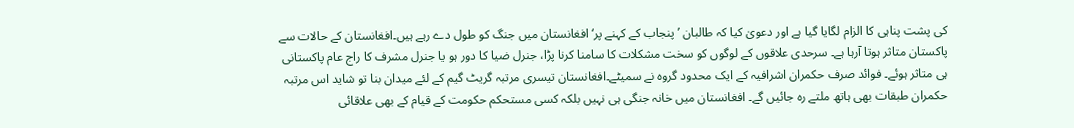کی پشت پناہی کا الزام لگایا گیا ہے اور دعویٰ کیا کہ طالبان ’پنجاب کے کہنے پر‘ افغانستان میں جنگ کو طول دے رہے ہیں۔افغانستان کے حالات سے پاکستان متاثر ہوتا آرہا ہے۔ سرحدی علاقوں کے لوگوں کو سخت مشکلات کا سامنا کرنا پڑا، جنرل ضیا کا دور ہو یا جنرل مشرف کا راج عام پاکستانی ہی متاثر ہوئے۔ فوائد صرف حکمران اشرافیہ کے ایک محدود گروہ نے سمیٹے۔افغانستان تیسری مرتبہ گریٹ گیم کے لئے میدان بنا تو شاید اس مرتبہ حکمران طبقات بھی ہاتھ ملتے رہ جائیں گے۔ افغانستان میں خانہ جنگی ہی نہیں بلکہ کسی مستحکم حکومت کے قیام کے بھی علاقائی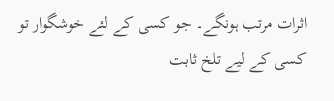اثرات مرتب ہونگے۔ جو کسی کے لئے خوشگوار تو کسی کے لیے تلخ ثابت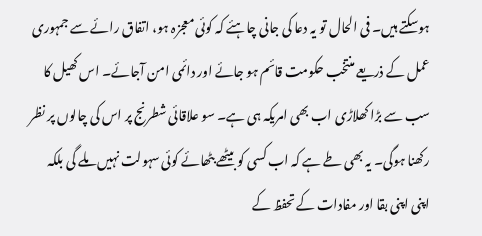ہوسکتے ہیں۔ فی الحال تو یہ دعا کی جانی چاہئے کہ کوئی معجزہ ہو، اتفاق رائے سے جمہوری عمل کے ذریعے منتخب حکومت قائم ہو جائے اور دائمی امن آجائے۔ اس کھیل کا سب سے بڑا کھلاڑی اب بھی امریکہ ہی ہے۔ سو علاقائی شطرنج پر اس کی چالوں پر نظر رکھنا ہوگی۔ یہ بھی طے ہے کہ اب کسی کو بیٹھے بٹھائے کوئی سہولت نہیں ملے گی بلکہ اپنی اپنی بقا اور مفادات کے تحفظ کے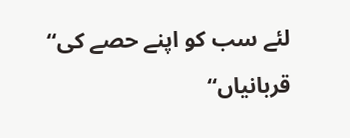لئے سب کو اپنے حصے کی“ قربانیاں“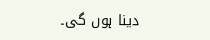دینا ہوں گی۔